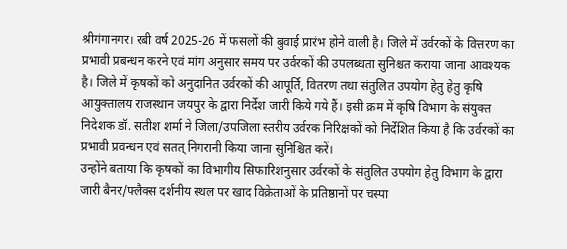श्रीगंगानगर। रबी वर्ष 2025-26 में फसलों की बुवाई प्रारंभ होने वाली है। जिले में उर्वरकों के वित्तरण का प्रभावी प्रबन्धन करने एवं मांग अनुसार समय पर उर्वरकों की उपलब्धता सुनिश्चत कराया जाना आवश्यक है। जिले में कृषकों को अनुदानित उर्वरकों की आपूर्ति, वितरण तथा संतुलित उपयोग हेतु हेतु कृषि आयुक्तालय राजस्थान जयपुर के द्वारा निर्देश जारी किये गये हैं। इसी क्रम में कृषि विभाग के संयुक्त निदेशक डॉ. सतीश शर्मा ने जिला/उपजिला स्तरीय उर्वरक निरिक्षकों को निर्देशित किया है कि उर्वरकों का प्रभावी प्रवन्धन एवं सतत् निगरानी किया जाना सुनिश्चित करें।
उन्होंने बताया कि कृषकों का विभागीय सिफारिशनुसार उर्वरकों के संतुलित उपयोग हेतु विभाग के द्वारा जारी बैनर/फ्लैक्स दर्शनीय स्थल पर खाद विक्रेताओं के प्रतिष्ठानों पर चस्पा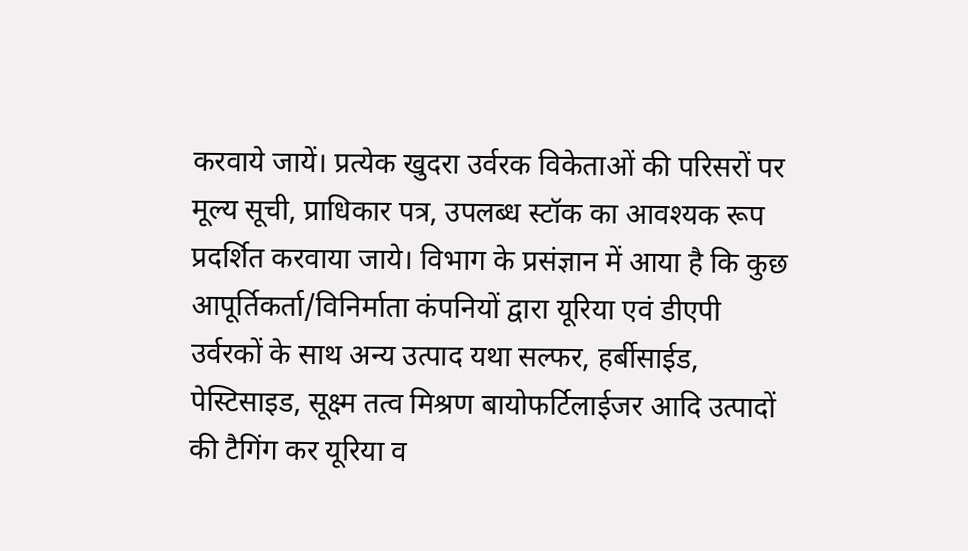करवाये जायें। प्रत्येक खुदरा उर्वरक विकेताओं की परिसरों पर मूल्य सूची, प्राधिकार पत्र, उपलब्ध स्टॉक का आवश्यक रूप प्रदर्शित करवाया जाये। विभाग के प्रसंज्ञान में आया है कि कुछ आपूर्तिकर्ता/विनिर्माता कंपनियों द्वारा यूरिया एवं डीएपी उर्वरकों के साथ अन्य उत्पाद यथा सल्फर, हर्बीसाईड, पेस्टिसाइड, सूक्ष्म तत्व मिश्रण बायोफर्टिलाईजर आदि उत्पादों की टैगिंग कर यूरिया व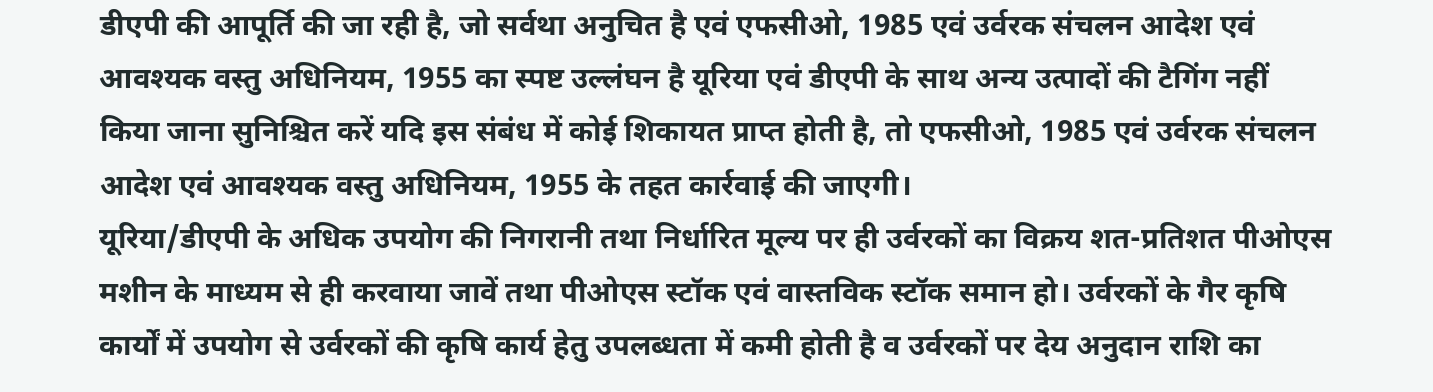डीएपी की आपूर्ति की जा रही है, जो सर्वथा अनुचित है एवं एफसीओ, 1985 एवं उर्वरक संचलन आदेश एवं आवश्यक वस्तु अधिनियम, 1955 का स्पष्ट उल्लंघन है यूरिया एवं डीएपी के साथ अन्य उत्पादों की टैगिंग नहीं किया जाना सुनिश्चित करें यदि इस संबंध में कोई शिकायत प्राप्त होती है, तो एफसीओ, 1985 एवं उर्वरक संचलन आदेश एवं आवश्यक वस्तु अधिनियम, 1955 के तहत कार्रवाई की जाएगी।
यूरिया/डीएपी के अधिक उपयोग की निगरानी तथा निर्धारित मूल्य पर ही उर्वरकों का विक्रय शत-प्रतिशत पीओएस मशीन के माध्यम से ही करवाया जावें तथा पीओएस स्टॉक एवं वास्तविक स्टॉक समान हो। उर्वरकों के गैर कृषि कार्यों में उपयोग से उर्वरकों की कृषि कार्य हेतु उपलब्धता में कमी होती है व उर्वरकों पर देय अनुदान राशि का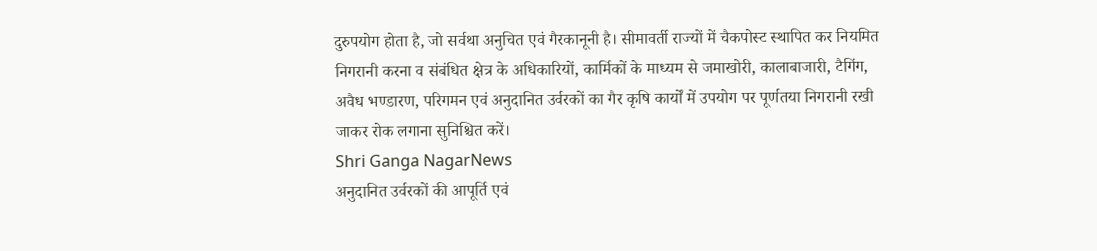दुरुपयोग होता है, जो सर्वथा अनुचित एवं गैरकानूनी है। सीमावर्ती राज्यों में चैकपोस्ट स्थापित कर नियमित निगरानी करना व संबंधित क्षेत्र के अधिकारियों, कार्मिकों के माध्यम से जमाखोरी, कालाबाजारी, टैगिंग, अवैध भण्डारण, परिगमन एवं अनुदानित उर्वरकों का गैर कृषि कार्यों में उपयोग पर पूर्णतया निगरानी रखी जाकर रोक लगाना सुनिश्चित करें।
Shri Ganga NagarNews
अनुदानित उर्वरकों की आपूर्ति एवं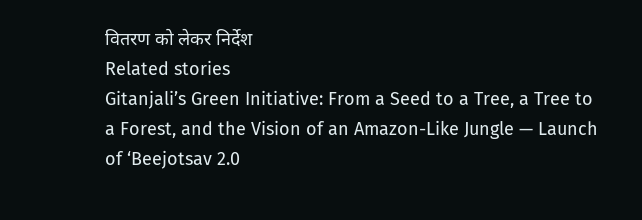वितरण को लेकर निर्देश
Related stories
Gitanjali’s Green Initiative: From a Seed to a Tree, a Tree to a Forest, and the Vision of an Amazon-Like Jungle — Launch of ‘Beejotsav 2.0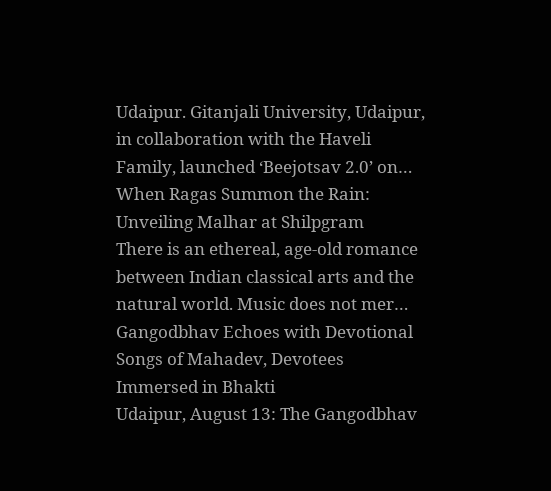Udaipur. Gitanjali University, Udaipur, in collaboration with the Haveli Family, launched ‘Beejotsav 2.0’ on…
When Ragas Summon the Rain: Unveiling Malhar at Shilpgram
There is an ethereal, age-old romance between Indian classical arts and the natural world. Music does not mer…
Gangodbhav Echoes with Devotional Songs of Mahadev, Devotees Immersed in Bhakti
Udaipur, August 13: The Gangodbhav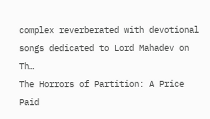complex reverberated with devotional songs dedicated to Lord Mahadev on Th…
The Horrors of Partition: A Price Paid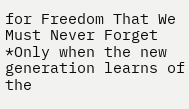for Freedom That We Must Never Forget
*Only when the new generation learns of the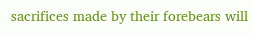sacrifices made by their forebears will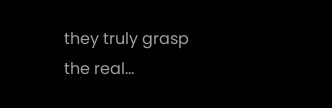they truly grasp the real…